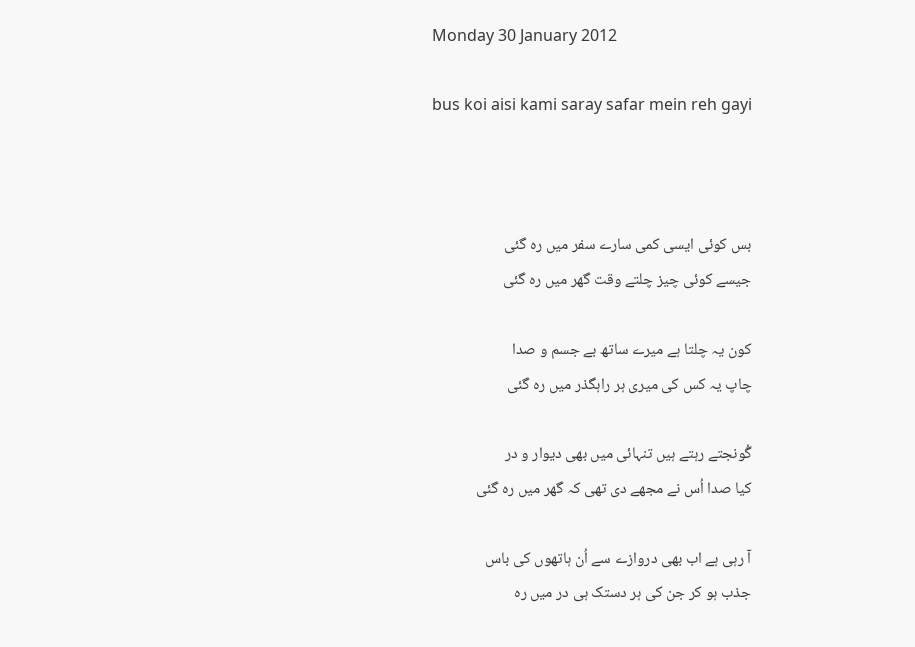Monday 30 January 2012

bus koi aisi kami saray safar mein reh gayi



بس کوئی ایسی کمی سارے سفر میں رہ گئی
جیسے کوئی چیز چلتے وقت گھر میں رہ گئی

کون یہ چلتا ہے میرے ساتھ بے جسم و صدا
چاپ یہ کس کی میری ہر راہگذر میں رہ گئی

گُونجتے رہتے ہیں تنہائی میں بھی دیوار و در
کیا صدا اُس نے مجھے دی تھی کہ گھر میں رہ گئی

آ رہی ہے اب بھی دروازے سے اُن ہاتھوں کی باس
جذب ہو کر جن کی ہر دستک ہی در میں رہ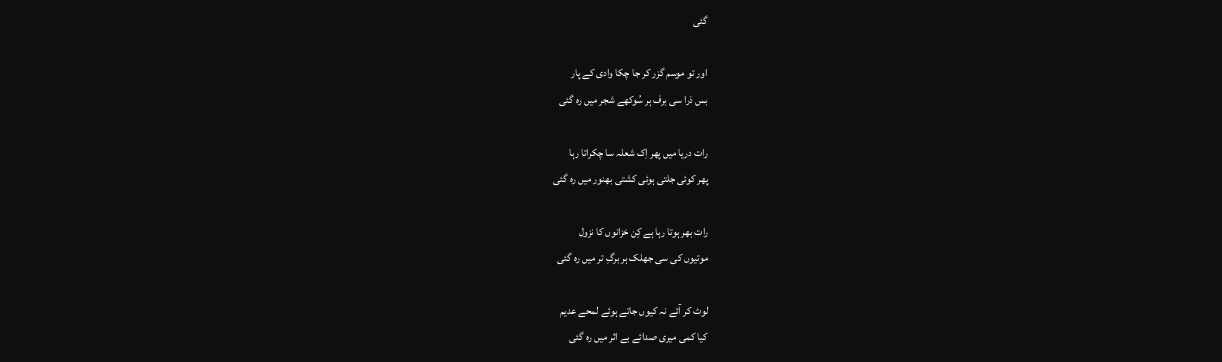گئی

اور تو موسم گزر کر جا چکا وادی کے پار
بس ذرا سی برف ہر سُوکھے شجر میں رہ گئی

رات دریا میں پھر اِک شعلہ سا چکراتا رہا
پھر کوئی جلتی ہوئی کشتی بھنور میں رہ گئی

رات بھر ہوتا رہا ہے کِن خزانوں کا نزول
موتیوں کی سی جھلک ہر برگِ تر میں رہ گئی

لوٹ کر آئے نہ کیوں جاتے ہوئے لمحے عدیم
کیا کمی میری صدائے بے اثر میں رہ گئی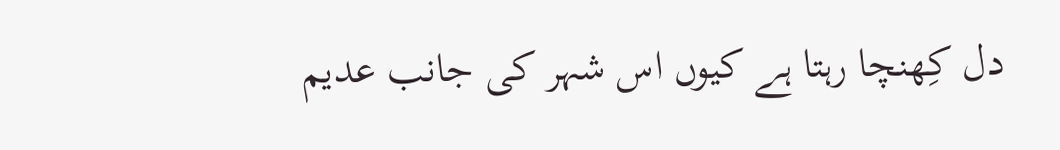دل کِھنچا رہتا ہے کیوں اس شہر کی جانب عدیم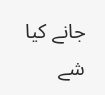جانے کیا شے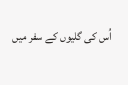اُس کی گلیوں کے سفر میں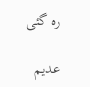رہ گئی

عدیم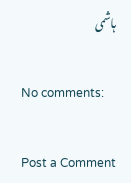ہاشمی

No comments:

Post a Comment